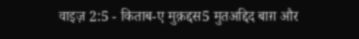वाइज़ 2:5 - किताब-ए मुक़द्दस5 मुतअद्दिद बाग़ और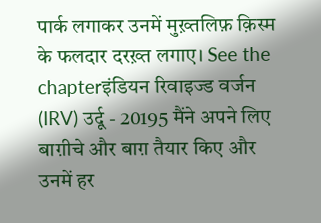पार्क लगाकर उनमें मुख़्तलिफ़ क़िस्म के फलदार दरख़्त लगाए। See the chapterइंडियन रिवाइज्ड वर्जन (IRV) उर्दू - 20195 मैंने अपने लिए बाग़ीचे और बाग़ तैयार किए और उनमें हर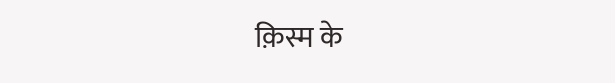क़िस्म के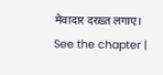मेवादार दरख़्त लगाए। See the chapter |